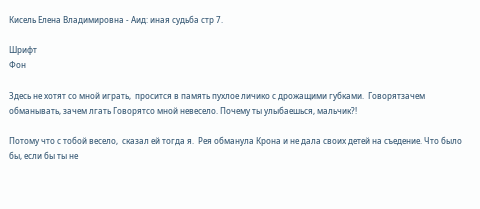Кисель Елена Владимировна - Аид: иная судьба стр 7.

Шрифт
Фон

Здесь не хотят со мной играть,  просится в память пухлое личико с дрожащими губками.  Говорятзачем обманывать, зачем лгать Говорятсо мной невесело. Почему ты улыбаешься, мальчик?!

Потому что с тобой весело,  сказал ей тогда я.  Рея обманула Крона и не дала своих детей на съедение. Что было бы, если бы ты не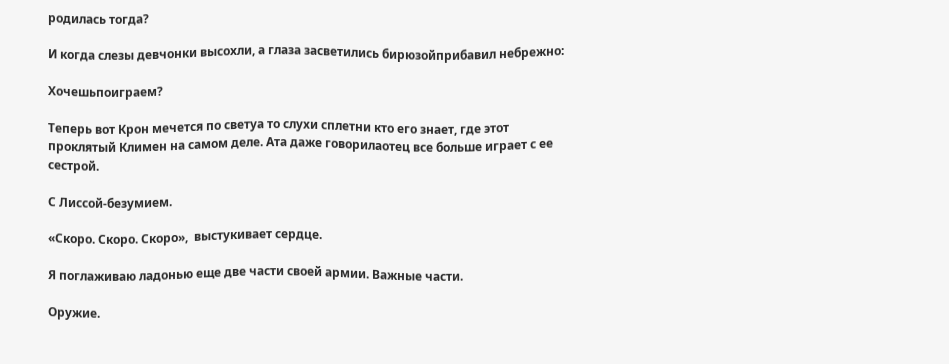родилась тогда?

И когда слезы девчонки высохли, а глаза засветились бирюзойприбавил небрежно:

Хочешьпоиграем?

Теперь вот Крон мечется по светуа то слухи сплетни кто его знает, где этот проклятый Климен на самом деле. Ата даже говорилаотец все больше играет с ее сестрой.

С Лиссой-безумием.

«Скоро. Скоро. Скоро»,  выстукивает сердце.

Я поглаживаю ладонью еще две части своей армии. Важные части.

Оружие.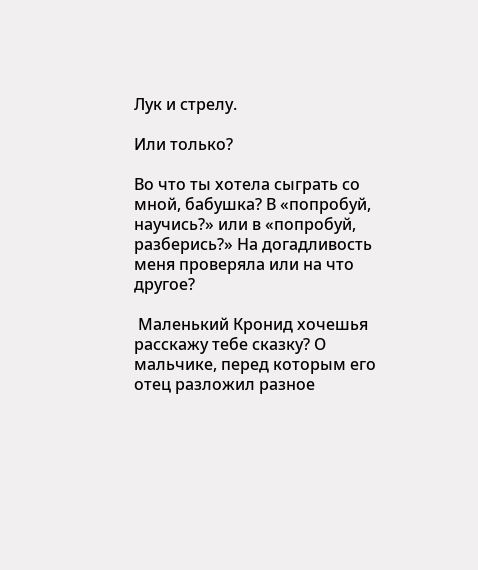Лук и стрелу.

Или только?

Во что ты хотела сыграть со мной, бабушка? В «попробуй, научись?» или в «попробуй, разберись?» На догадливость меня проверяла или на что другое?

 Маленький Кронид хочешья расскажу тебе сказку? О мальчике, перед которым его отец разложил разное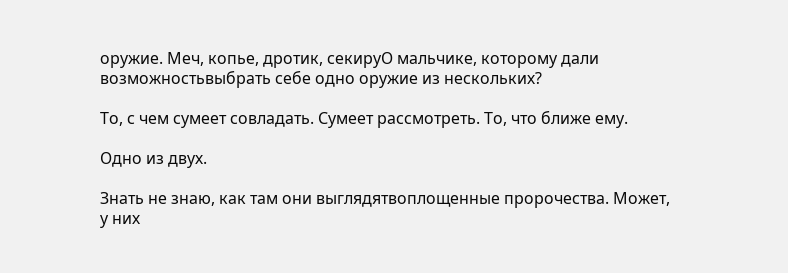оружие. Меч, копье, дротик, секируО мальчике, которому дали возможностьвыбрать себе одно оружие из нескольких?

То, с чем сумеет совладать. Сумеет рассмотреть. То, что ближе ему.

Одно из двух.

Знать не знаю, как там они выглядятвоплощенные пророчества. Может, у них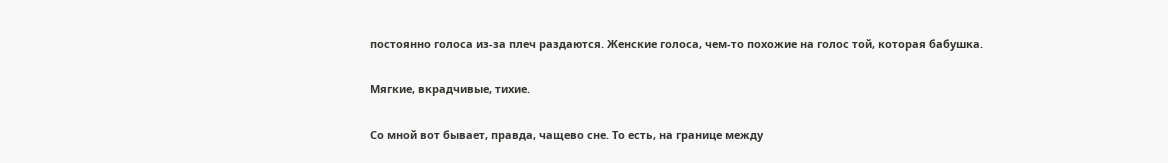постоянно голоса из-за плеч раздаются. Женские голоса, чем-то похожие на голос той, которая бабушка.

Мягкие, вкрадчивые, тихие.

Со мной вот бывает, правда, чащево сне. То есть, на границе между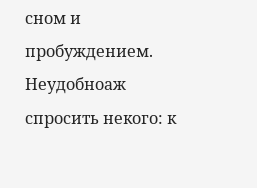сном и пробуждением. Неудобноаж спросить некого: к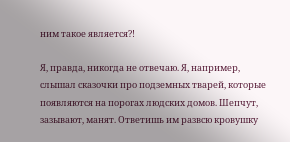ним такое является?!

Я, правда, никогда не отвечаю. Я, например, слышал сказочки про подземных тварей, которые появляются на порогах людских домов. Шепчут, зазывают, манят. Ответишь им развсю кровушку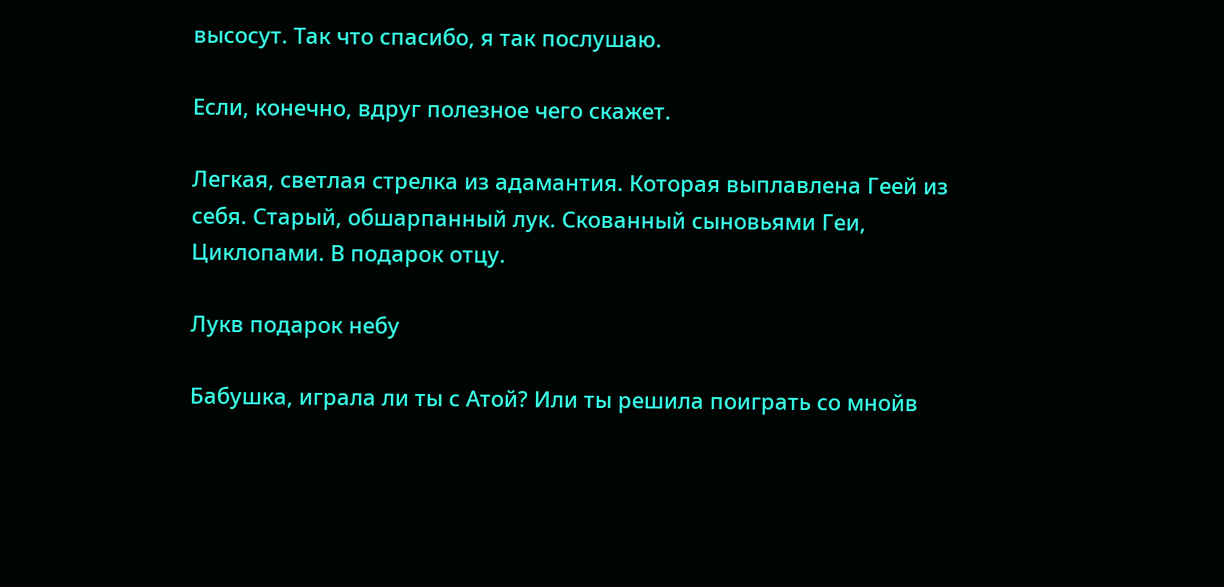высосут. Так что спасибо, я так послушаю.

Если, конечно, вдруг полезное чего скажет.

Легкая, светлая стрелка из адамантия. Которая выплавлена Геей из себя. Старый, обшарпанный лук. Скованный сыновьями Геи, Циклопами. В подарок отцу.

Лукв подарок небу

Бабушка, играла ли ты с Атой? Или ты решила поиграть со мнойв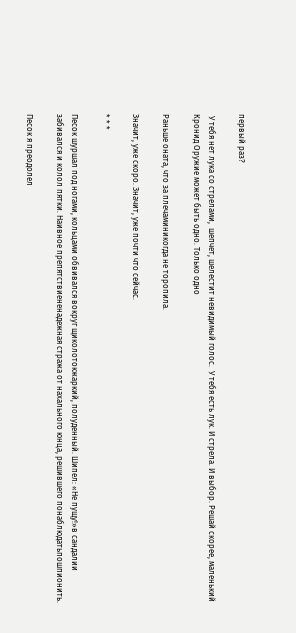первый раз?

 У тебя нет лука со стрелами,  шепчет, шелестит невидимый голос.  У тебя есть лук. И стрела. И выбор. Решай скорее, маленький Кронид Оружие может быть одно. Только одно

Раньше оната, что за плечаминикогда не торопила.

Значит, уже скоро. Значит, уже почти что сейчас.

* * *

Песок шуршал под ногами, кольцами обвивался вокруг щиколотокжаркий, полуденный. Шипел: «Не пущу!»в сандалии забивался и колол пятки. Наивное препятствиененадежная стража от нахального юнца, решившего понаблюдатьпошпионить.

Песок я преодолел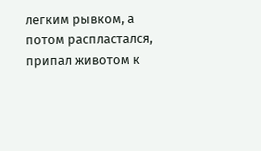легким рывком, а потом распластался, припал животом к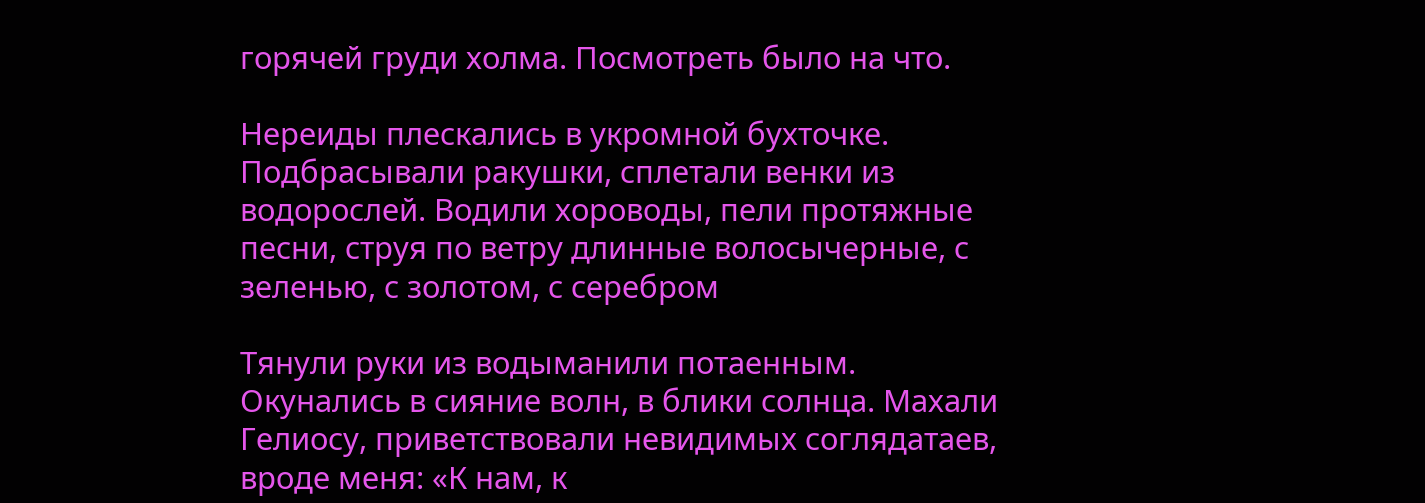горячей груди холма. Посмотреть было на что.

Нереиды плескались в укромной бухточке. Подбрасывали ракушки, сплетали венки из водорослей. Водили хороводы, пели протяжные песни, струя по ветру длинные волосычерные, с зеленью, с золотом, с серебром

Тянули руки из водыманили потаенным. Окунались в сияние волн, в блики солнца. Махали Гелиосу, приветствовали невидимых соглядатаев, вроде меня: «К нам, к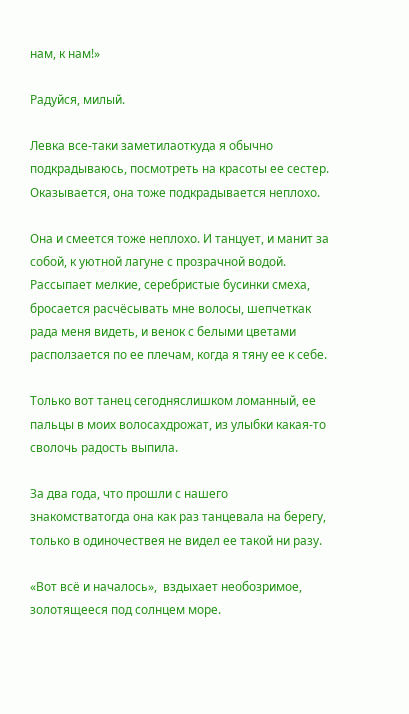нам, к нам!»

Радуйся, милый.

Левка все-таки заметилаоткуда я обычно подкрадываюсь, посмотреть на красоты ее сестер. Оказывается, она тоже подкрадывается неплохо.

Она и смеется тоже неплохо. И танцует, и манит за собой, к уютной лагуне с прозрачной водой. Рассыпает мелкие, серебристые бусинки смеха, бросается расчёсывать мне волосы, шепчеткак рада меня видеть, и венок с белыми цветами расползается по ее плечам, когда я тяну ее к себе.

Только вот танец сегодняслишком ломанный, ее пальцы в моих волосахдрожат, из улыбки какая-то сволочь радость выпила.

За два года, что прошли с нашего знакомстватогда она как раз танцевала на берегу, только в одиночествея не видел ее такой ни разу.

«Вот всё и началось»,  вздыхает необозримое, золотящееся под солнцем море.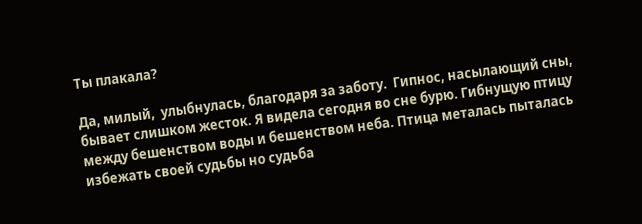Ты плакала?

Да, милый,  улыбнулась, благодаря за заботу.  Гипнос, насылающий сны, бывает слишком жесток. Я видела сегодня во сне бурю. Гибнущую птицу между бешенством воды и бешенством неба. Птица металась пыталась избежать своей судьбы но судьба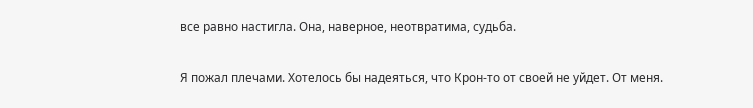все равно настигла. Она, наверное, неотвратима, судьба.

Я пожал плечами. Хотелось бы надеяться, что Крон-то от своей не уйдет. От меня.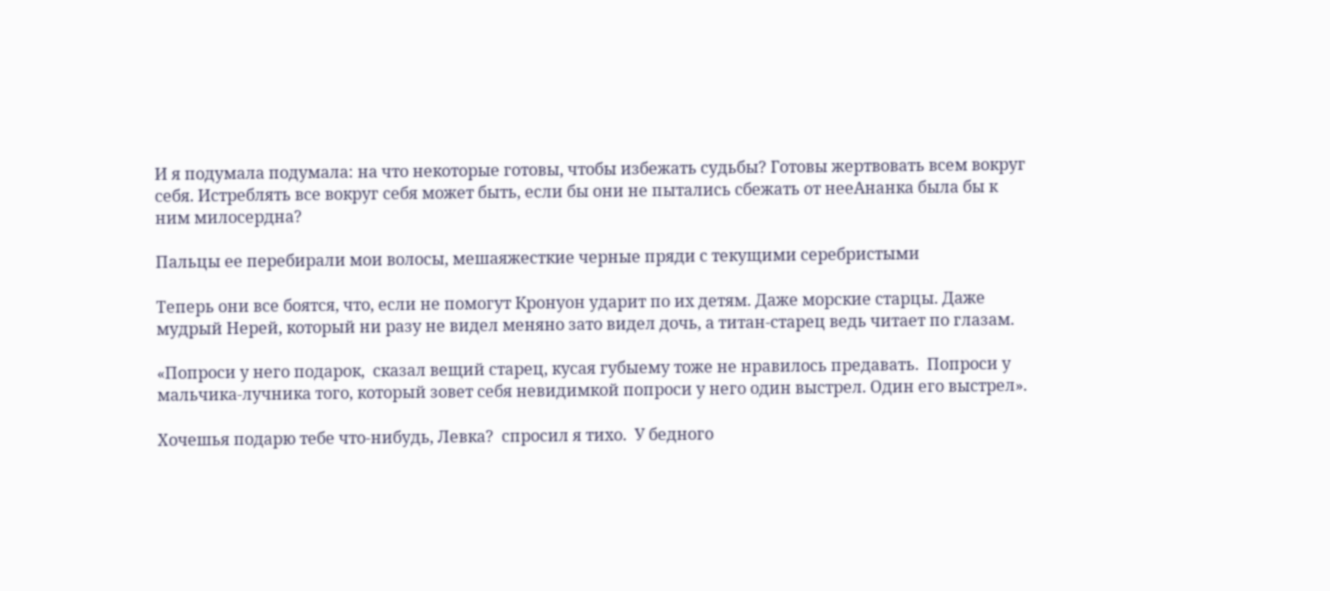И я подумала подумала: на что некоторые готовы, чтобы избежать судьбы? Готовы жертвовать всем вокруг себя. Истреблять все вокруг себя может быть, если бы они не пытались сбежать от нееАнанка была бы к ним милосердна?

Пальцы ее перебирали мои волосы, мешаяжесткие черные пряди с текущими серебристыми

Теперь они все боятся, что, если не помогут Кронуон ударит по их детям. Даже морские старцы. Даже мудрый Нерей, который ни разу не видел меняно зато видел дочь, а титан-старец ведь читает по глазам.

«Попроси у него подарок,  сказал вещий старец, кусая губыему тоже не нравилось предавать.  Попроси у мальчика-лучника того, который зовет себя невидимкой попроси у него один выстрел. Один его выстрел».

Хочешья подарю тебе что-нибудь, Левка?  спросил я тихо.  У бедного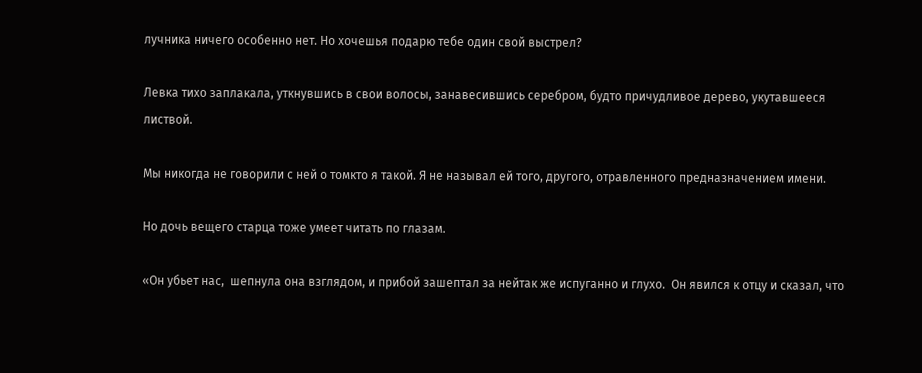лучника ничего особенно нет. Но хочешья подарю тебе один свой выстрел?

Левка тихо заплакала, уткнувшись в свои волосы, занавесившись серебром, будто причудливое дерево, укутавшееся листвой.

Мы никогда не говорили с ней о томкто я такой. Я не называл ей того, другого, отравленного предназначением имени.

Но дочь вещего старца тоже умеет читать по глазам.

«Он убьет нас,  шепнула она взглядом, и прибой зашептал за нейтак же испуганно и глухо.  Он явился к отцу и сказал, что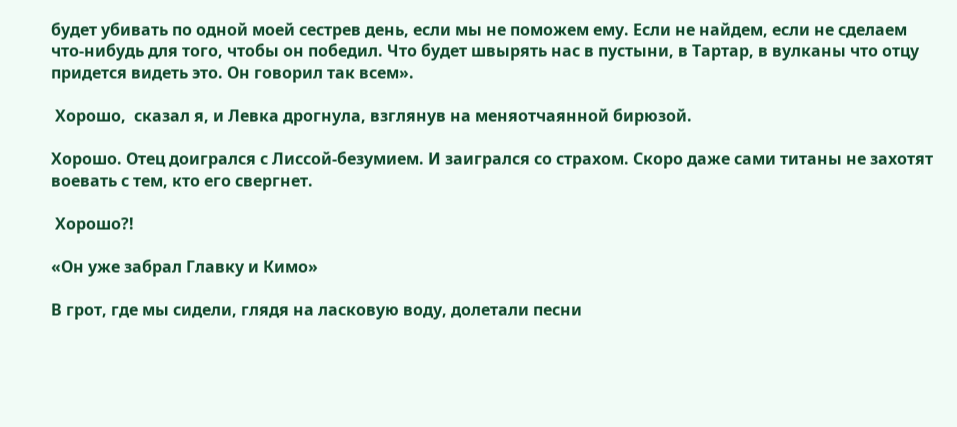будет убивать по одной моей сестрев день, если мы не поможем ему. Если не найдем, если не сделаем что-нибудь для того, чтобы он победил. Что будет швырять нас в пустыни, в Тартар, в вулканы что отцу придется видеть это. Он говорил так всем».

 Хорошо,  сказал я, и Левка дрогнула, взглянув на меняотчаянной бирюзой.

Хорошо. Отец доигрался с Лиссой-безумием. И заигрался со страхом. Скоро даже сами титаны не захотят воевать с тем, кто его свергнет.

 Хорошо?!

«Он уже забрал Главку и Кимо»

В грот, где мы сидели, глядя на ласковую воду, долетали песни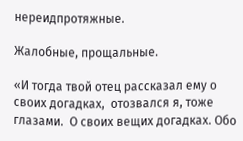нереидпротяжные.

Жалобные, прощальные.

«И тогда твой отец рассказал ему о своих догадках,  отозвался я, тоже глазами.  О своих вещих догадках. Обо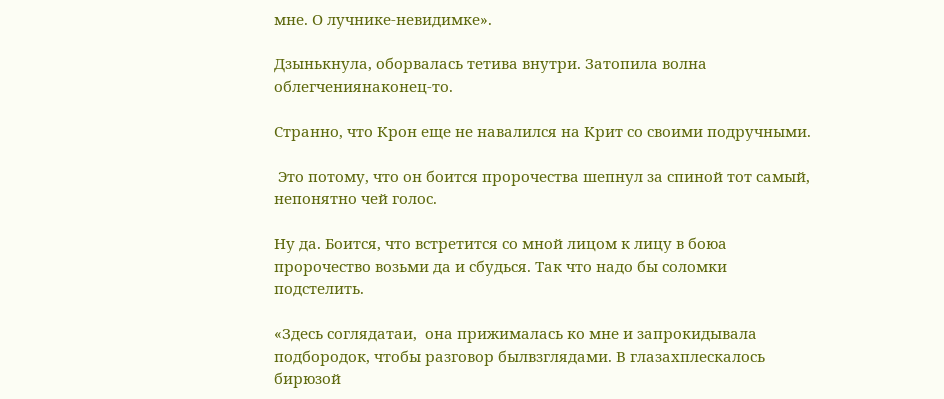мне. О лучнике-невидимке».

Дзынькнула, оборвалась тетива внутри. Затопила волна облегчениянаконец-то.

Странно, что Крон еще не навалился на Крит со своими подручными.

 Это потому, что он боится пророчества шепнул за спиной тот самый, непонятно чей голос.

Ну да. Боится, что встретится со мной лицом к лицу в боюа пророчество возьми да и сбудься. Так что надо бы соломки подстелить.

«Здесь соглядатаи,  она прижималась ко мне и запрокидывала подбородок, чтобы разговор былвзглядами. В глазахплескалось бирюзой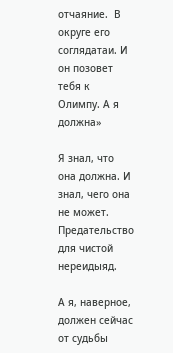отчаяние.  В округе его соглядатаи. И он позовет тебя к Олимпу. А я должна»

Я знал, что она должна. И знал, чего она не может. Предательство для чистой нереидыяд.

А я, наверное, должен сейчас от судьбы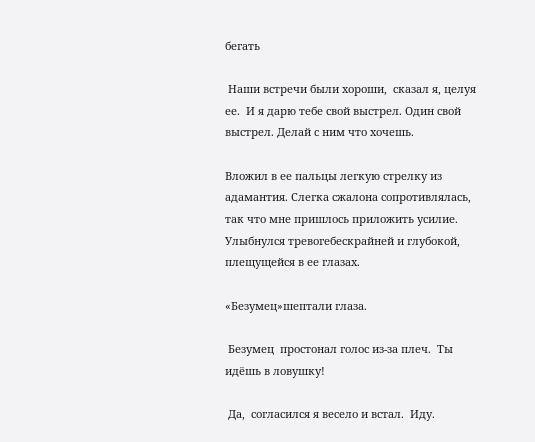бегать

 Наши встречи были хороши,  сказал я, целуя ее.  И я дарю тебе свой выстрел. Один свой выстрел. Делай с ним что хочешь.

Вложил в ее пальцы легкую стрелку из адамантия. Слегка сжалона сопротивлялась, так что мне пришлось приложить усилие. Улыбнулся тревогебескрайней и глубокой, плещущейся в ее глазах.

«Безумец»шептали глаза.

 Безумец  простонал голос из-за плеч.  Ты идёшь в ловушку!

 Да,  согласился я весело и встал.  Иду.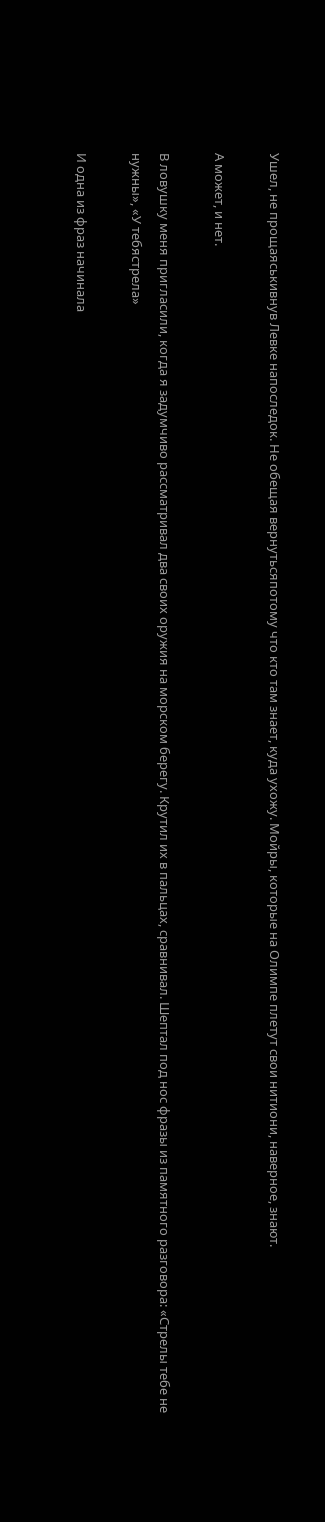Ушел, не прощаяськивнув Левке напоследок. Не обещая вернутьсяпотому что кто там знает, куда ухожу. Мойры, которые на Олимпе плетут свои нитиони, наверное, знают.

А может, и нет.

В ловушку меня пригласили, когда я задумчиво рассматривал два своих оружия на морском берегу. Крутил их в пальцах, сравнивал. Шептал под нос фразы из памятного разговора: «Стрелы тебе не нужны», «У тебястрела»

И одна из фраз начинала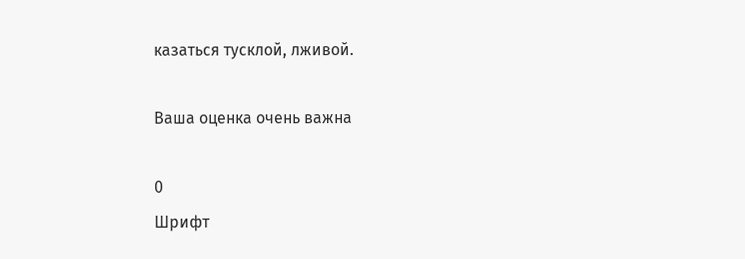казаться тусклой, лживой.

Ваша оценка очень важна

0
Шрифт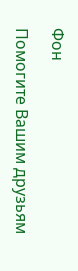Фон

Помогите Вашим друзьям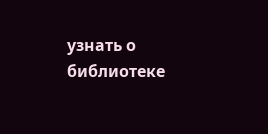узнать о библиотеке